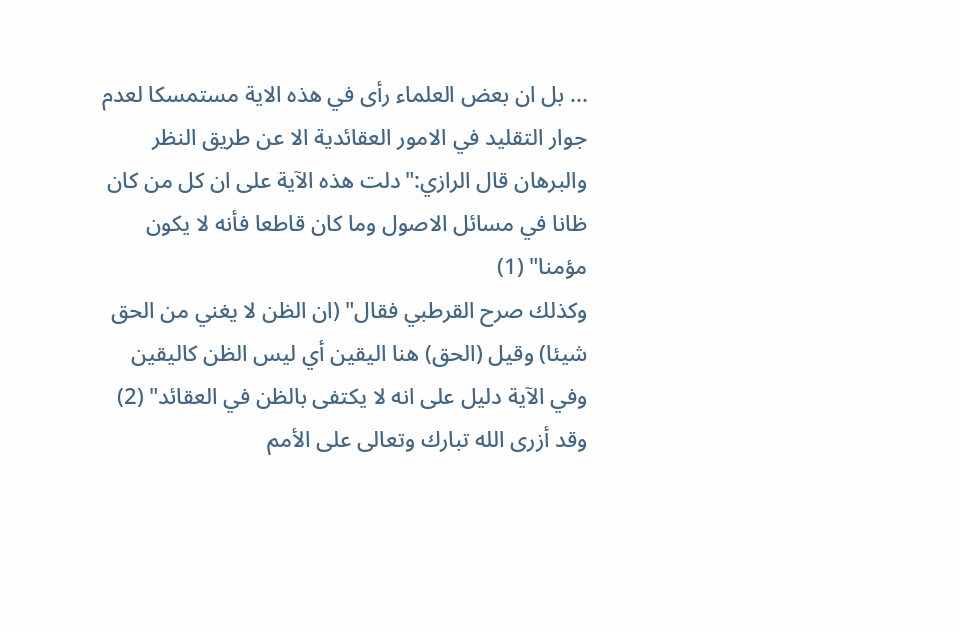... بل ان بعض العلماء رأى في هذه الاية مستمسكا لعدم جوار التقليد في الامور العقائدية الا عن طريق النظر والبرهان قال الرازي:"دلت هذه الآية على ان كل من كان ظانا في مسائل الاصول وما كان قاطعا فأنه لا يكون مؤمنا" (1)
وكذلك صرح القرطبي فقال" (ان الظن لا يغني من الحق شيئا) وقيل (الحق) هنا اليقين أي ليس الظن كاليقين وفي الآية دليل على انه لا يكتفى بالظن في العقائد" (2)
وقد أزرى الله تبارك وتعالى على الأمم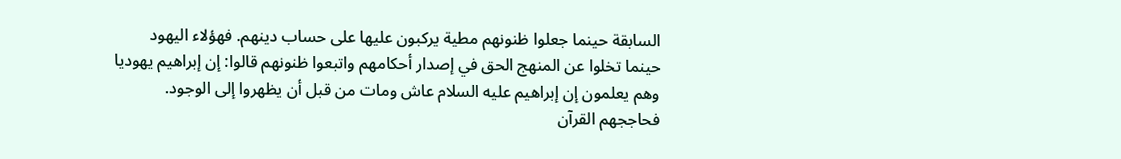السابقة حينما جعلوا ظنونهم مطية يركبون عليها على حساب دينهم. فهؤلاء اليهود حينما تخلوا عن المنهج الحق في إصدار أحكامهم واتبعوا ظنونهم قالوا: إن إبراهيم يهوديا وهم يعلمون إن إبراهيم عليه السلام عاش ومات من قبل أن يظهروا إلى الوجود. فحاججهم القرآن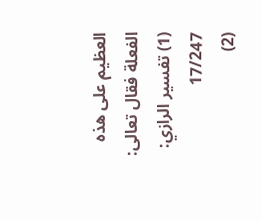العظيم على هذه الفعلة فقال تعالى:
(1) تفسير الرازي: 17/247
(2)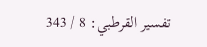تفسير القرطبي: 8 / 343